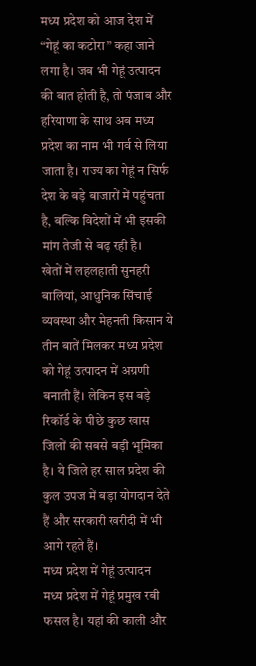मध्य प्रदेश को आज देश में “गेहूं का कटोरा” कहा जाने लगा है। जब भी गेहूं उत्पादन की बात होती है, तो पंजाब और हरियाणा के साथ अब मध्य प्रदेश का नाम भी गर्व से लिया जाता है। राज्य का गेहूं न सिर्फ देश के बड़े बाजारों में पहुंचता है, बल्कि विदेशों में भी इसकी मांग तेजी से बढ़ रही है।
खेतों में लहलहाती सुनहरी बालियां, आधुनिक सिंचाई व्यवस्था और मेहनती किसान ये तीन बातें मिलकर मध्य प्रदेश को गेहूं उत्पादन में अग्रणी बनाती हैं। लेकिन इस बड़े रिकॉर्ड के पीछे कुछ खास जिलों की सबसे बड़ी भूमिका है। ये जिले हर साल प्रदेश की कुल उपज में बड़ा योगदान देते हैं और सरकारी खरीदी में भी आगे रहते हैं।
मध्य प्रदेश में गेहूं उत्पादन
मध्य प्रदेश में गेहूं प्रमुख रबी फसल है। यहां की काली और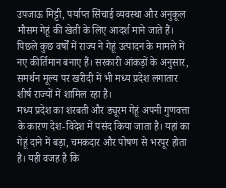उपजाऊ मिट्टी, पर्याप्त सिंचाई व्यवस्था और अनुकूल मौसम गेहूं की खेती के लिए आदर्श माने जाते हैं। पिछले कुछ वर्षों में राज्य ने गेहूं उत्पादन के मामले में नए कीर्तिमान बनाए हैं। सरकारी आंकड़ों के अनुसार, समर्थन मूल्य पर खरीदी में भी मध्य प्रदेश लगातार शीर्ष राज्यों में शामिल रहा है।
मध्य प्रदेश का शरबती और ड्यूरम गेहूं अपनी गुणवत्ता के कारण देश-विदेश में पसंद किया जाता है। यहां का गेहूं दाने में बड़ा, चमकदार और पोषण से भरपूर होता है। यही वजह है कि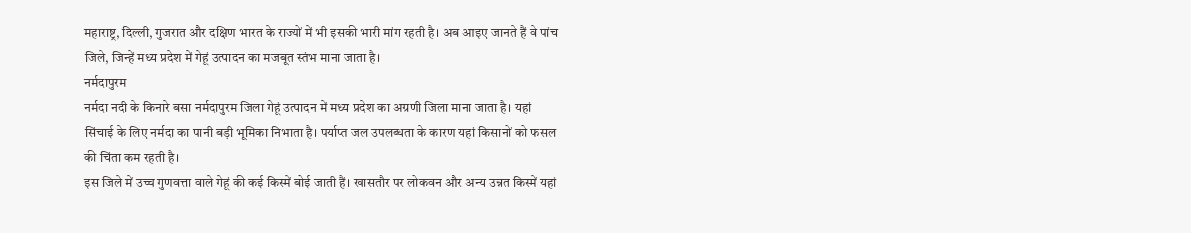महाराष्ट्र, दिल्ली, गुजरात और दक्षिण भारत के राज्यों में भी इसकी भारी मांग रहती है। अब आइए जानते हैं वे पांच जिले, जिन्हें मध्य प्रदेश में गेहूं उत्पादन का मजबूत स्तंभ माना जाता है।
नर्मदापुरम
नर्मदा नदी के किनारे बसा नर्मदापुरम जिला गेहूं उत्पादन में मध्य प्रदेश का अग्रणी जिला माना जाता है। यहां सिंचाई के लिए नर्मदा का पानी बड़ी भूमिका निभाता है। पर्याप्त जल उपलब्धता के कारण यहां किसानों को फसल की चिंता कम रहती है।
इस जिले में उच्च गुणवत्ता वाले गेहूं की कई किस्में बोई जाती हैं। खासतौर पर लोकवन और अन्य उन्नत किस्में यहां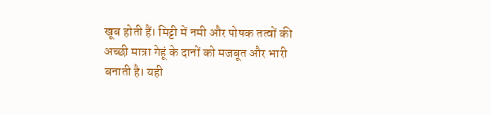खूब होती हैं। मिट्टी में नमी और पोषक तत्वों की अच्छी मात्रा गेहूं के दानों को मजबूत और भारी बनाती है। यही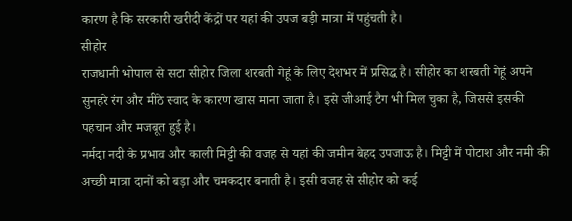कारण है कि सरकारी खरीदी केंद्रों पर यहां की उपज बड़ी मात्रा में पहुंचती है।
सीहोर
राजधानी भोपाल से सटा सीहोर जिला शरबती गेहूं के लिए देशभर में प्रसिद्ध है। सीहोर का शरबती गेहूं अपने सुनहरे रंग और मीठे स्वाद के कारण खास माना जाता है। इसे जीआई टैग भी मिल चुका है, जिससे इसकी पहचान और मजबूत हुई है।
नर्मदा नदी के प्रभाव और काली मिट्टी की वजह से यहां की जमीन बेहद उपजाऊ है। मिट्टी में पोटाश और नमी की अच्छी मात्रा दानों को बड़ा और चमकदार बनाती है। इसी वजह से सीहोर को कई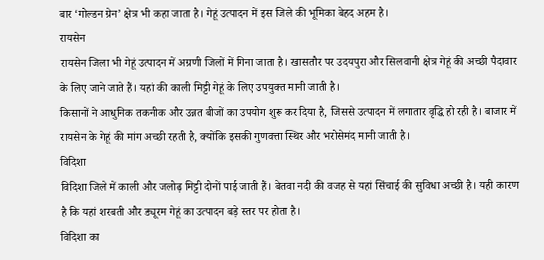बार ‘गोल्डन ग्रेन’ क्षेत्र भी कहा जाता है। गेहूं उत्पादन में इस जिले की भूमिका बेहद अहम है।
रायसेन
रायसेन जिला भी गेहूं उत्पादन में अग्रणी जिलों में गिना जाता है। खासतौर पर उदयपुरा और सिलवानी क्षेत्र गेहूं की अच्छी पैदावार के लिए जाने जाते हैं। यहां की काली मिट्टी गेहूं के लिए उपयुक्त मानी जाती है।
किसानों ने आधुनिक तकनीक और उन्नत बीजों का उपयोग शुरू कर दिया है, जिससे उत्पादन में लगातार वृद्धि हो रही है। बाजार में रायसेन के गेहूं की मांग अच्छी रहती है, क्योंकि इसकी गुणवत्ता स्थिर और भरोसेमंद मानी जाती है।
विदिशा
विदिशा जिले में काली और जलोढ़ मिट्टी दोनों पाई जाती हैं। बेतवा नदी की वजह से यहां सिंचाई की सुविधा अच्छी है। यही कारण है कि यहां शरबती और ड्यूरम गेहूं का उत्पादन बड़े स्तर पर होता है।
विदिशा का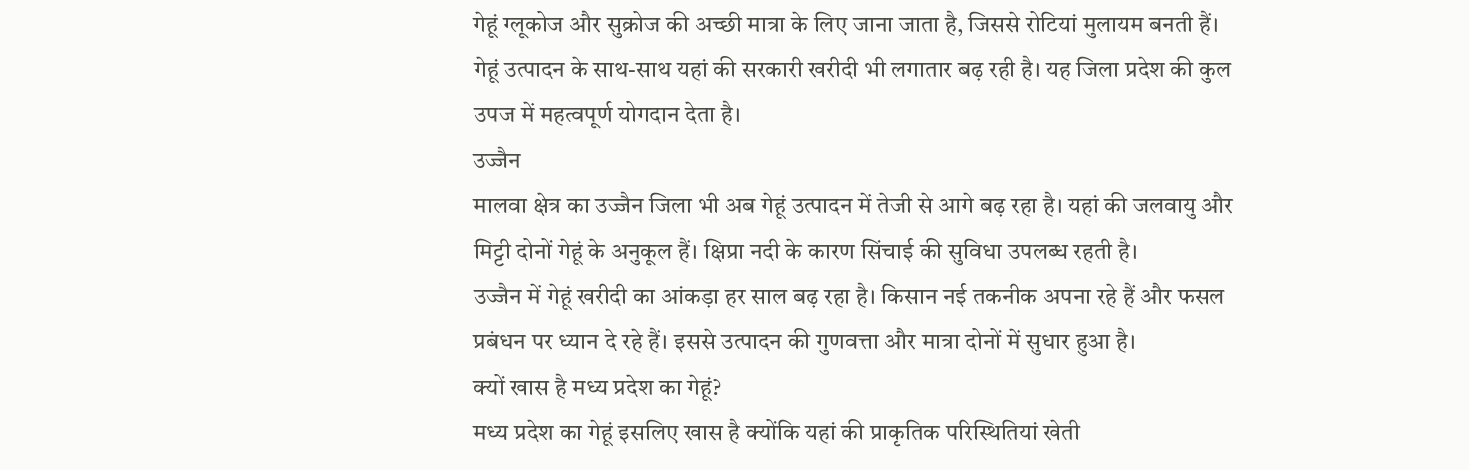गेहूं ग्लूकोज और सुक्रोज की अच्छी मात्रा के लिए जाना जाता है, जिससे रोटियां मुलायम बनती हैं। गेहूं उत्पादन के साथ-साथ यहां की सरकारी खरीदी भी लगातार बढ़ रही है। यह जिला प्रदेश की कुल उपज में महत्वपूर्ण योगदान देता है।
उज्जैन
मालवा क्षेत्र का उज्जैन जिला भी अब गेहूं उत्पादन में तेजी से आगे बढ़ रहा है। यहां की जलवायु और मिट्टी दोनों गेहूं के अनुकूल हैं। क्षिप्रा नदी के कारण सिंचाई की सुविधा उपलब्ध रहती है।
उज्जैन में गेहूं खरीदी का आंकड़ा हर साल बढ़ रहा है। किसान नई तकनीक अपना रहे हैं और फसल प्रबंधन पर ध्यान दे रहे हैं। इससे उत्पादन की गुणवत्ता और मात्रा दोनों में सुधार हुआ है।
क्यों खास है मध्य प्रदेश का गेहूं?
मध्य प्रदेश का गेहूं इसलिए खास है क्योंकि यहां की प्राकृतिक परिस्थितियां खेती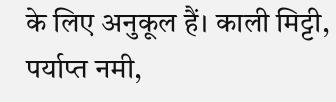के लिए अनुकूल हैं। काली मिट्टी, पर्याप्त नमी,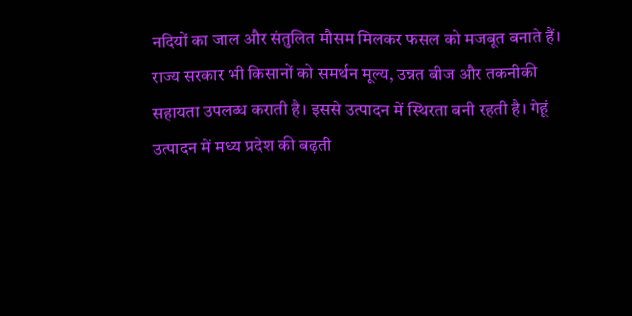नदियों का जाल और संतुलित मौसम मिलकर फसल को मजबूत बनाते हैं।
राज्य सरकार भी किसानों को समर्थन मूल्य, उन्नत बीज और तकनीकी सहायता उपलब्ध कराती है। इससे उत्पादन में स्थिरता बनी रहती है। गेहूं उत्पादन में मध्य प्रदेश की बढ़ती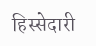हिस्सेदारी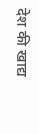देश की खाद्य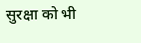सुरक्षा को भी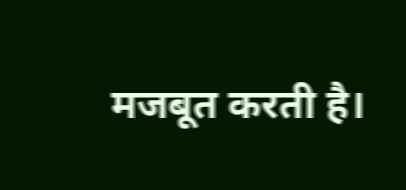मजबूत करती है।